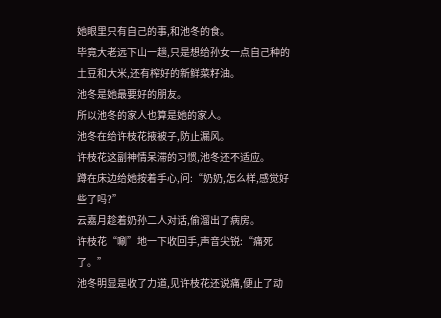她眼里只有自己的事,和池冬的食。
毕竟大老远下山一趟,只是想给孙女一点自己种的土豆和大米,还有榨好的新鲜菜籽油。
池冬是她最要好的朋友。
所以池冬的家人也算是她的家人。
池冬在给许枝花掖被子,防止漏风。
许枝花这副神情呆滞的习惯,池冬还不适应。
蹲在床边给她按着手心,问:“奶奶,怎么样,感觉好些了吗?”
云嘉月趁着奶孙二人对话,偷溜出了病房。
许枝花“唰”地一下收回手,声音尖锐:“痛死了。”
池冬明显是收了力道,见许枝花还说痛,便止了动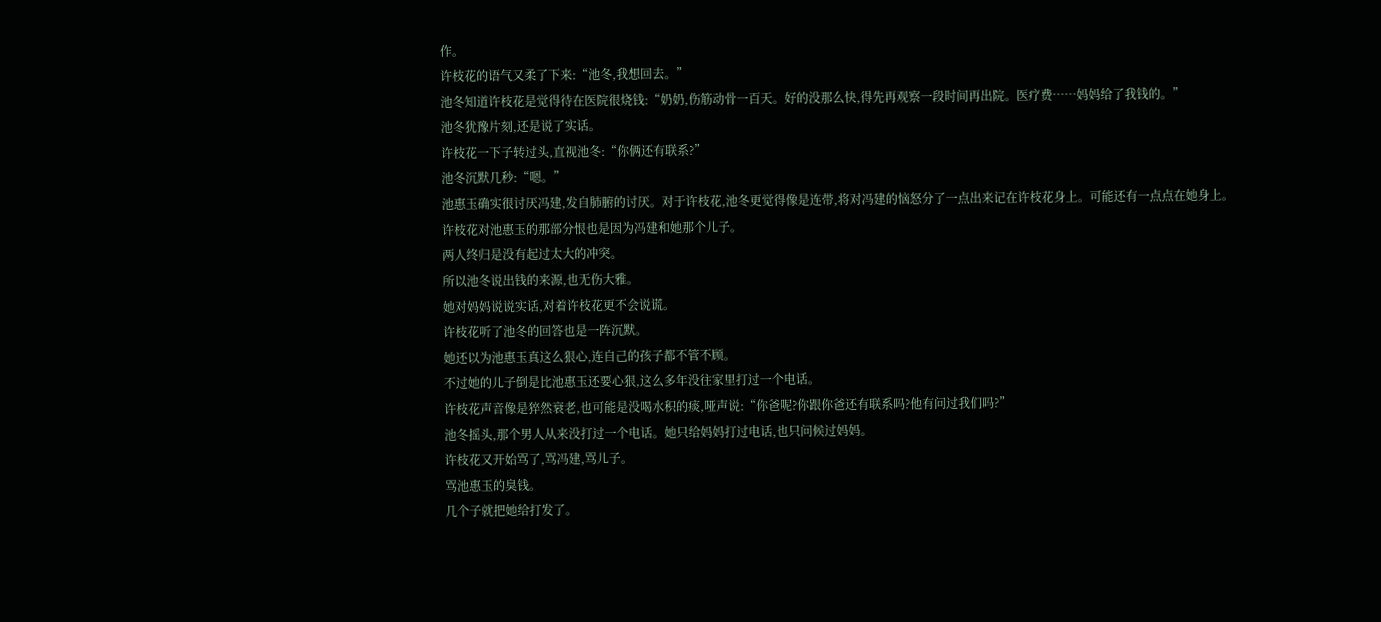作。
许枝花的语气又柔了下来:“池冬,我想回去。”
池冬知道许枝花是觉得待在医院很烧钱:“奶奶,伤筋动骨一百天。好的没那么快,得先再观察一段时间再出院。医疗费……妈妈给了我钱的。”
池冬犹豫片刻,还是说了实话。
许枝花一下子转过头,直视池冬:“你俩还有联系?”
池冬沉默几秒:“嗯。”
池惠玉确实很讨厌冯建,发自肺腑的讨厌。对于许枝花,池冬更觉得像是连带,将对冯建的恼怒分了一点出来记在许枝花身上。可能还有一点点在她身上。
许枝花对池惠玉的那部分恨也是因为冯建和她那个儿子。
两人终归是没有起过太大的冲突。
所以池冬说出钱的来源,也无伤大雅。
她对妈妈说说实话,对着许枝花更不会说谎。
许枝花听了池冬的回答也是一阵沉默。
她还以为池惠玉真这么狠心,连自己的孩子都不管不顾。
不过她的儿子倒是比池惠玉还要心狠,这么多年没往家里打过一个电话。
许枝花声音像是猝然衰老,也可能是没喝水积的痰,哑声说:“你爸呢?你跟你爸还有联系吗?他有问过我们吗?”
池冬摇头,那个男人从来没打过一个电话。她只给妈妈打过电话,也只问候过妈妈。
许枝花又开始骂了,骂冯建,骂儿子。
骂池惠玉的臭钱。
几个子就把她给打发了。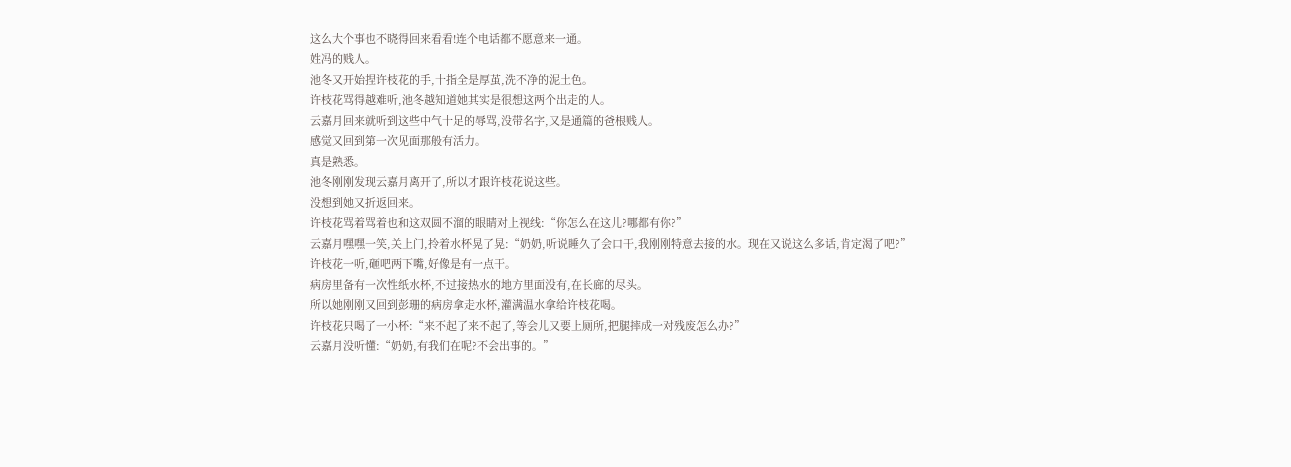这么大个事也不晓得回来看看!连个电话都不愿意来一通。
姓冯的贱人。
池冬又开始捏许枝花的手,十指全是厚茧,洗不净的泥土色。
许枝花骂得越难听,池冬越知道她其实是很想这两个出走的人。
云嘉月回来就听到这些中气十足的辱骂,没带名字,又是通篇的爸根贱人。
感觉又回到第一次见面那般有活力。
真是熟悉。
池冬刚刚发现云嘉月离开了,所以才跟许枝花说这些。
没想到她又折返回来。
许枝花骂着骂着也和这双圆不溜的眼睛对上视线:“你怎么在这儿?哪都有你?”
云嘉月嘿嘿一笑,关上门,拎着水杯晃了晃:“奶奶,听说睡久了会口干,我刚刚特意去接的水。现在又说这么多话,肯定渴了吧?”
许枝花一听,砸吧两下嘴,好像是有一点干。
病房里备有一次性纸水杯,不过接热水的地方里面没有,在长廊的尽头。
所以她刚刚又回到彭珊的病房拿走水杯,灌满温水拿给许枝花喝。
许枝花只喝了一小杯:“来不起了来不起了,等会儿又要上厕所,把腿摔成一对残废怎么办?”
云嘉月没听懂:“奶奶,有我们在呢?不会出事的。”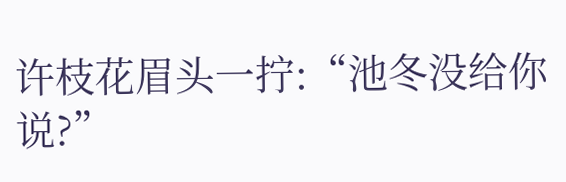许枝花眉头一拧:“池冬没给你说?”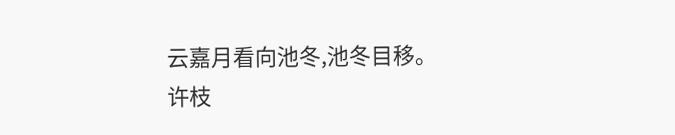云嘉月看向池冬,池冬目移。
许枝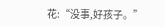花:“没事,好孩子。”